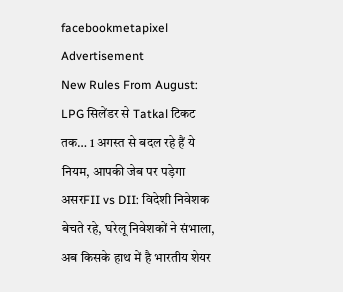facebookmetapixel
Advertisement
New Rules From August: LPG सिलेंडर से Tatkal टिकट तक… 1 अगस्त से बदल रहे हैं ये नियम, आपकी जेब पर पड़ेगा असरFII vs DII: विदेशी निवेशक बेचते रहे, घरेलू निवेशकों ने संभाला, अब किसके हाथ में है भारतीय शेयर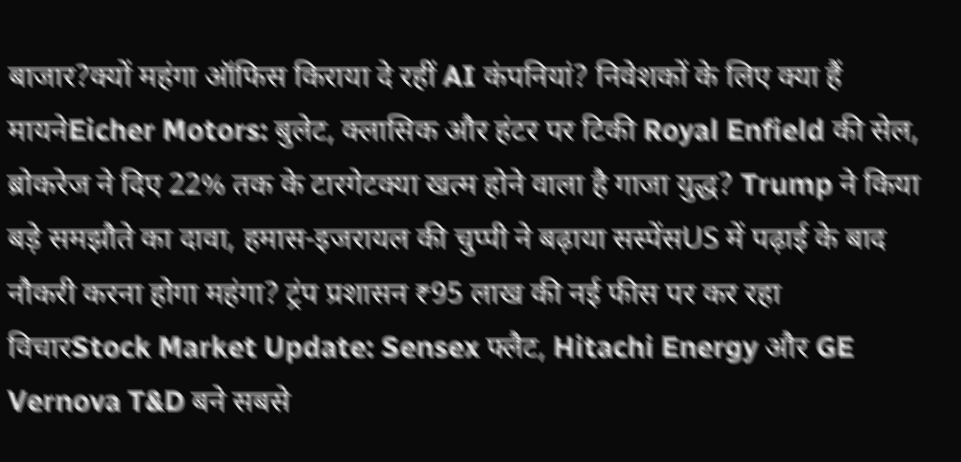बाजार?क्यों महंगा ऑफिस किराया दे रहीं AI कंपनियां? निवेशकों के लिए क्या हैं मायनेEicher Motors: बुलेट, क्लासिक और हंटर पर टिकी Royal Enfield की सेल, ब्रोकरेज ने दिए 22% तक के टारगेटक्या खत्म होने वाला है गाजा युद्ध? Trump ने किया बड़े समझौते का दावा, हमास-इजरायल की चुप्पी ने बढ़ाया सस्पेंसUS में पढ़ाई के बाद नौकरी करना होगा महंगा? ट्रंप प्रशासन ₹95 लाख की नई फीस पर कर रहा विचारStock Market Update: Sensex फ्लैट, Hitachi Energy और GE Vernova T&D बने सबसे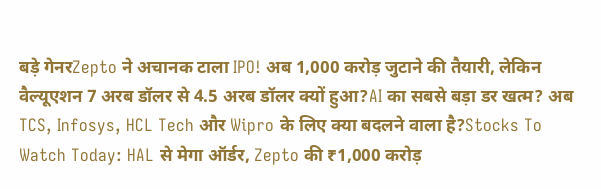बड़े गेनरZepto ने अचानक टाला IPO! अब 1,000 करोड़ जुटाने की तैयारी, लेकिन वैल्यूएशन 7 अरब डॉलर से 4.5 अरब डॉलर क्यों हुआ?AI का सबसे बड़ा डर खत्म? अब TCS, Infosys, HCL Tech और Wipro के लिए क्या बदलने वाला है?Stocks To Watch Today: HAL से मेगा ऑर्डर, Zepto की ₹1,000 करोड़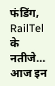फंडिंग, RailTel के नतीजे… आज इन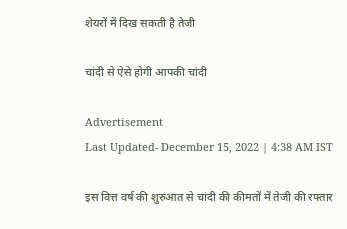शेयरों में दिख सकती है तेजी

चांदी से ऐसे होगी आपकी चांदी

Advertisement
Last Updated- December 15, 2022 | 4:38 AM IST

इस वित्त वर्ष की शुरुआत से चांदी की कीमतों में तेजी की रफ्तार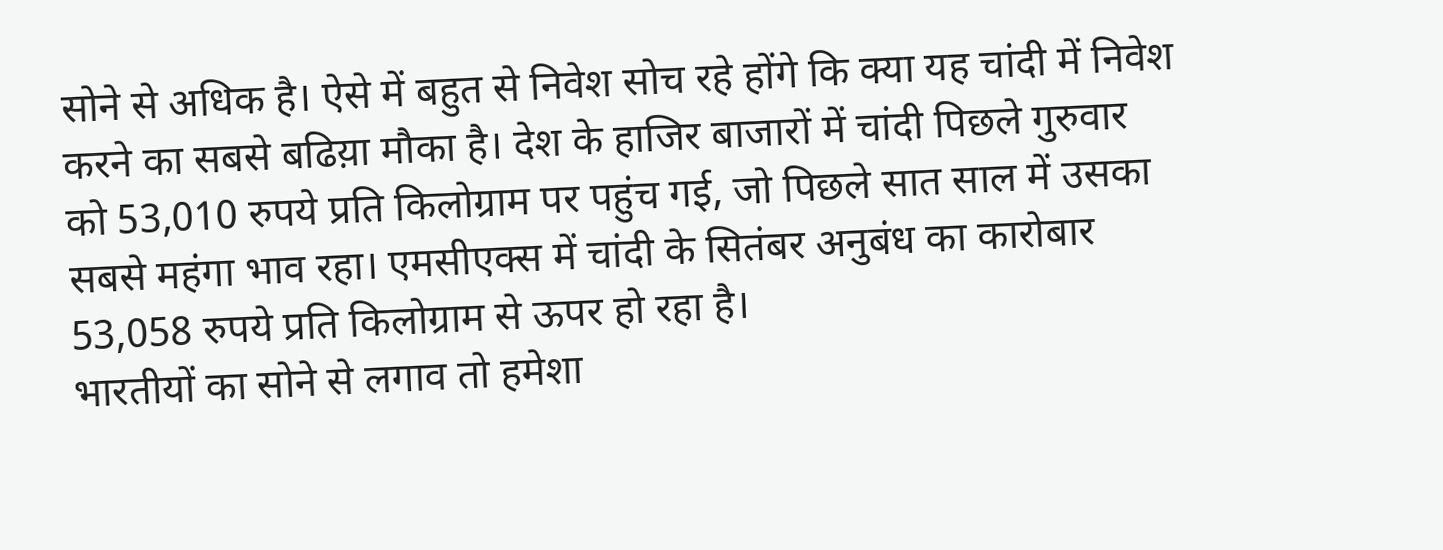सोने से अधिक है। ऐसे में बहुत से निवेश सोच रहे होंगे कि क्या यह चांदी में निवेश करने का सबसे बढिय़ा मौका है। देश के हाजिर बाजारों में चांदी पिछले गुरुवार को 53,010 रुपये प्रति किलोग्राम पर पहुंच गई, जो पिछले सात साल में उसका सबसे महंगा भाव रहा। एमसीएक्स में चांदी के सितंबर अनुबंध का कारोबार 53,058 रुपये प्रति किलोग्राम से ऊपर हो रहा है।
भारतीयों का सोने से लगाव तो हमेशा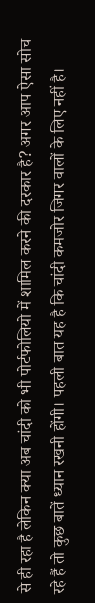से ही रहा है लेकिन क्या अब चांदी को भी पोर्टफोलियो में शामिल करने की दरकार है? अगर आप ऐसा सोच रहे हैं तो कुछ बातें ध्यान रखनी होंगी। पहली बात यह है कि चांदी कमजोर जिगर वालों के लिए नहीं है।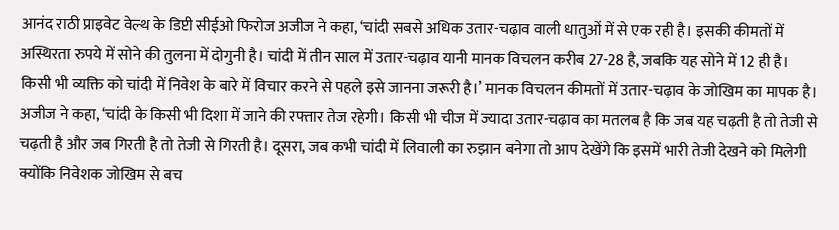आनंद राठी प्राइवेट वेल्थ के डिप्टी सीईओ फिरोज अजीज ने कहा, ‘चांदी सबसे अधिक उतार-चढ़ाव वाली धातुओं में से एक रही है। इसकी कीमतों में अस्थिरता रुपये में सोने की तुलना में दोगुनी है। चांदी में तीन साल में उतार-चढ़ाव यानी मानक विचलन करीब 27-28 है, जबकि यह सोने में 12 ही है। किसी भी व्यक्ति को चांदी में निवेश के बारे में विचार करने से पहले इसे जानना जरूरी है।’ मानक विचलन कीमतों में उतार-चढ़ाव के जोखिम का मापक है।
अजीज ने कहा, ‘चांदी के किसी भी दिशा में जाने की रफ्तार तेज रहेगी। किसी भी चीज में ज्यादा उतार-चढ़ाव का मतलब है कि जब यह चढ़ती है तो तेजी से चढ़ती है और जब गिरती है तो तेजी से गिरती है। दूसरा, जब कभी चांदी में लिवाली का रुझान बनेगा तो आप देखेंगे कि इसमें भारी तेजी देखने को मिलेगी क्योंकि निवेशक जोखिम से बच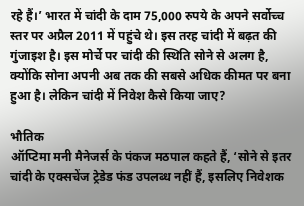रहे हैं।’ भारत में चांदी के दाम 75,000 रुपये के अपने सर्वोच्च स्तर पर अप्रैल 2011 में पहुंचे थे। इस तरह चांदी में बढ़त की गुंजाइश है। इस मोर्चे पर चांदी की स्थिति सोने से अलग है, क्योंकि सोना अपनी अब तक की सबसे अधिक कीमत पर बना हुआ है। लेकिन चांदी में निवेश कैसे किया जाए?

भौतिक
ऑप्टिमा मनी मैनेजर्स के पंकज मठपाल कहते हैं, ‘सोने से इतर चांदी के एक्सचेंज ट्रेडेड फंड उपलब्ध नहीं हैं, इसलिए निवेशक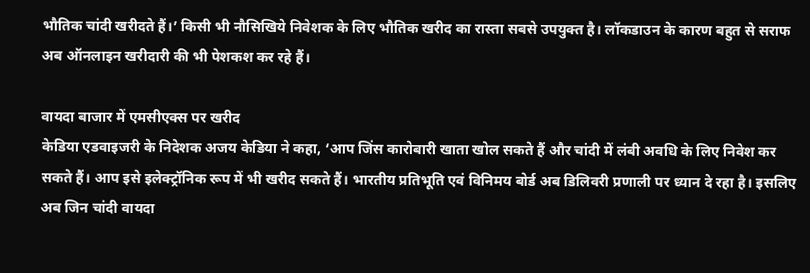भौतिक चांदी खरीदते हैं।’ किसी भी नौसिखिये निवेशक के लिए भौतिक खरीद का रास्ता सबसे उपयुक्त है। लॉकडाउन के कारण बहुत से सराफ अब ऑनलाइन खरीदारी की भी पेशकश कर रहे हैं।

वायदा बाजार में एमसीएक्स पर खरीद
केडिया एडवाइजरी के निदेशक अजय केडिया ने कहा, ‘आप जिंस कारोबारी खाता खोल सकते हैं और चांदी में लंबी अवधि के लिए निवेश कर सकते हैं। आप इसे इलेक्ट्रॉनिक रूप में भी खरीद सकते हैं। भारतीय प्रतिभूति एवं विनिमय बोर्ड अब डिलिवरी प्रणाली पर ध्यान दे रहा है। इसलिए अब जिन चांदी वायदा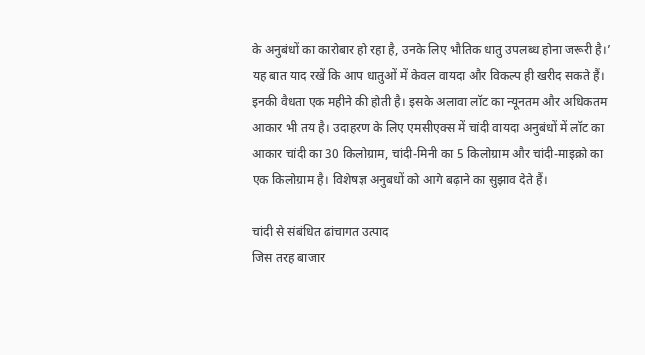के अनुबंधों का कारोबार हो रहा है, उनके लिए भौतिक धातु उपलब्ध होना जरूरी है।’
यह बात याद रखें कि आप धातुओं में केवल वायदा और विकल्प ही खरीद सकते हैं। इनकी वैधता एक महीने की होती है। इसके अलावा लॉट का न्यूनतम और अधिकतम आकार भी तय है। उदाहरण के लिए एमसीएक्स में चांदी वायदा अनुबंधों में लॉट का आकार चांदी का 30 किलोग्राम, चांदी-मिनी का 5 किलोग्राम और चांदी-माइक्रो का एक किलोग्राम है। विशेषज्ञ अनुबधों को आगे बढ़ाने का सुझाव देते हैं।

चांदी से संबंधित ढांचागत उत्पाद
जिस तरह बाजार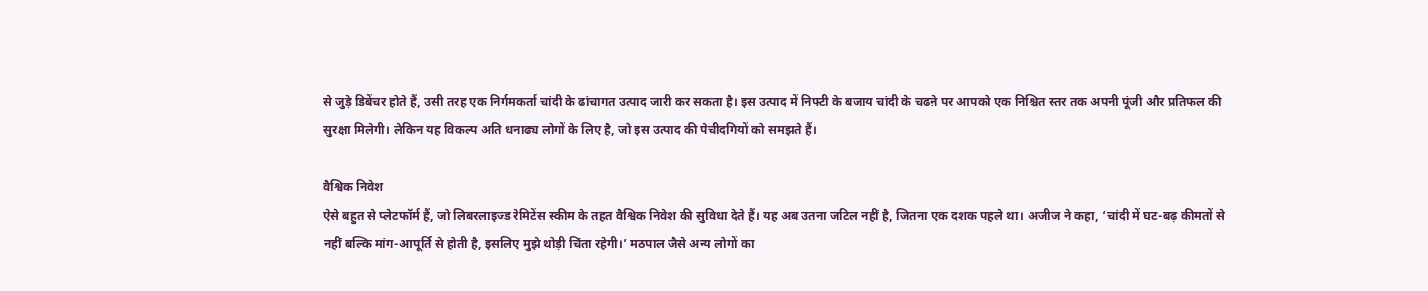से जुड़े डिबेंचर होते हैं, उसी तरह एक निर्गमकर्ता चांदी के ढांचागत उत्पाद जारी कर सकता है। इस उत्पाद में निफ्टी के बजाय चांदी के चढऩे पर आपको एक निश्चित स्तर तक अपनी पूंजी और प्रतिफल की सुरक्षा मिलेगी। लेकिन यह विकल्प अति धनाढ्य लोगों के लिए है, जो इस उत्पाद की पेचीदगियों को समझते हैं।

वैश्विक निवेश
ऐसे बहुत से प्लेटफॉर्म हैं, जो लिबरलाइज्ड रेमिटेंस स्कीम के तहत वैश्विक निवेश की सुविधा देते हैं। यह अब उतना जटिल नहीं है, जितना एक दशक पहले था। अजीज ने कहा, ‘चांदी में घट-बढ़ कीमतों से नहीं बल्कि मांग-आपूर्ति से होती है, इसलिए मुझे थोड़ी चिंता रहेगी।’ मठपाल जैसे अन्य लोगों का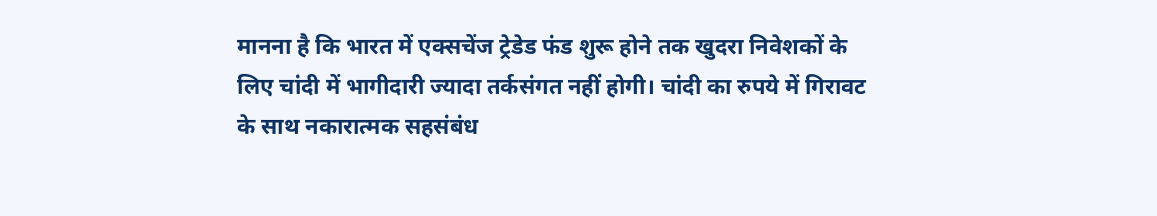मानना है कि भारत में एक्सचेंज ट्रेडेड फंड शुरू होने तक खुदरा निवेशकों के लिए चांदी में भागीदारी ज्यादा तर्कसंगत नहीं होगी। चांदी का रुपये में गिरावट के साथ नकारात्मक सहसंबंध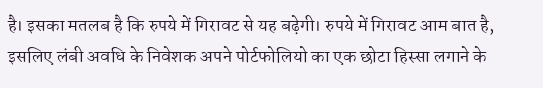है। इसका मतलब है कि रुपये में गिरावट से यह बढ़ेगी। रुपये में गिरावट आम बात है, इसलिए लंबी अवधि के निवेशक अपने पोर्टफोलियो का एक छोटा हिस्सा लगाने के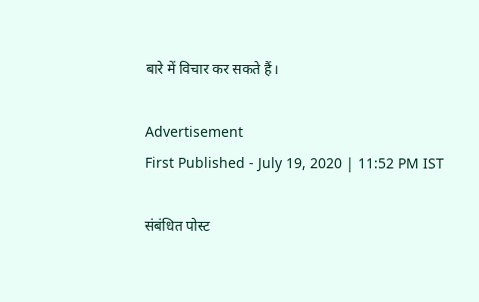बारे में विचार कर सकते हैं।

Advertisement
First Published - July 19, 2020 | 11:52 PM IST

संबंधित पोस्ट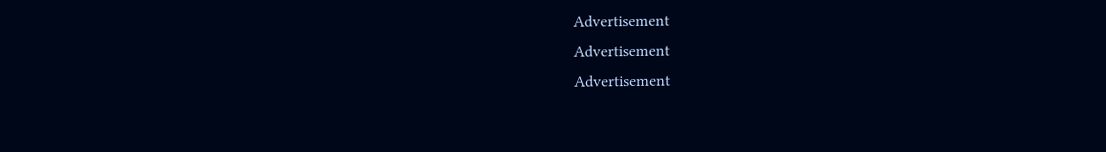Advertisement
Advertisement
Advertisement